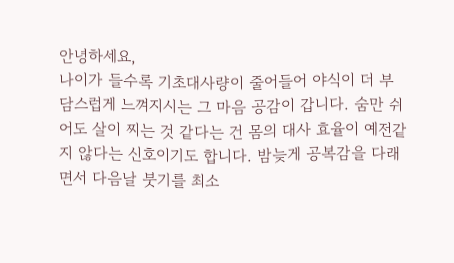안녕하세요,
나이가 들수록 기초대사량이 줄어들어 야식이 더 부담스럽게 느껴지시는 그 마음 공감이 갑니다. 숨만 쉬어도 살이 찌는 것 같다는 건 몸의 대사 효율이 예전같지 않다는 신호이기도 합니다. 밤늦게 공복감을 다래면서 다음날 붓기를 최소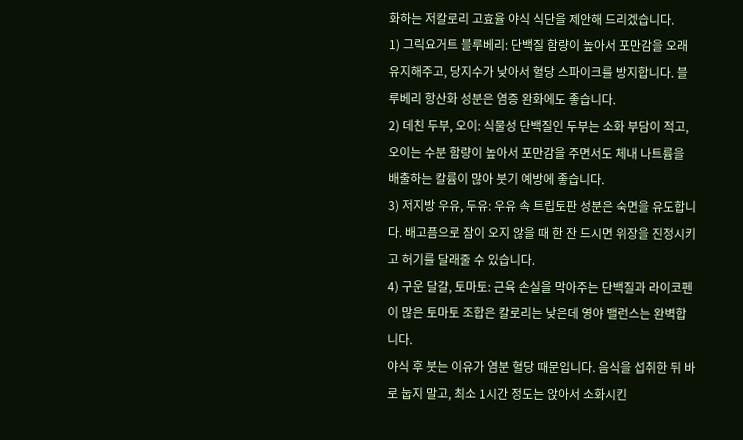화하는 저칼로리 고효율 야식 식단을 제안해 드리겠습니다.
1) 그릭요거트 블루베리: 단백질 함량이 높아서 포만감을 오래 유지해주고, 당지수가 낮아서 혈당 스파이크를 방지합니다. 블루베리 항산화 성분은 염증 완화에도 좋습니다.
2) 데친 두부, 오이: 식물성 단백질인 두부는 소화 부담이 적고, 오이는 수분 함량이 높아서 포만감을 주면서도 체내 나트륨을 배출하는 칼륨이 많아 붓기 예방에 좋습니다.
3) 저지방 우유, 두유: 우유 속 트립토판 성분은 숙면을 유도합니다. 배고픔으로 잠이 오지 않을 때 한 잔 드시면 위장을 진정시키고 허기를 달래줄 수 있습니다.
4) 구운 달걀, 토마토: 근육 손실을 막아주는 단백질과 라이코펜이 많은 토마토 조합은 칼로리는 낮은데 영야 밸런스는 완벽합니다.
야식 후 붓는 이유가 염분 혈당 때문입니다. 음식을 섭취한 뒤 바로 눕지 말고, 최소 1시간 정도는 앉아서 소화시킨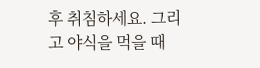후 취침하세요. 그리고 야식을 먹을 때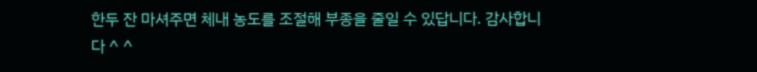한두 잔 마셔주면 체내 농도를 조절해 부종을 줄일 수 있답니다. 감사합니다 ^ ^